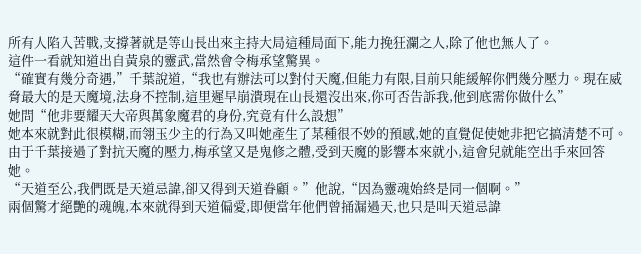所有人陷入苦戰,支撐著就是等山長出來主持大局這種局面下,能力挽狂瀾之人,除了他也無人了。
這件一看就知道出自黃泉的靈武,當然會令梅承望驚異。
“確實有幾分奇遇,”千葉說道,“我也有辦法可以對付天魔,但能力有限,目前只能緩解你們幾分壓力。現在威脅最大的是天魔境,法身不控制,這里遲早崩潰現在山長還沒出來,你可否告訴我,他到底需你做什么”
她問“他非要耀天大帝與萬象魔君的身份,究竟有什么設想”
她本來就對此很模糊,而翎玉少主的行為又叫她產生了某種很不妙的預感,她的直覺促使她非把它搞清楚不可。
由于千葉接過了對抗天魔的壓力,梅承望又是鬼修之體,受到天魔的影響本來就小,這會兒就能空出手來回答她。
“天道至公,我們既是天道忌諱,卻又得到天道眷顧。”他說,“因為靈魂始終是同一個啊。”
兩個驚才絕艷的魂魄,本來就得到天道偏愛,即便當年他們曾捅漏過天,也只是叫天道忌諱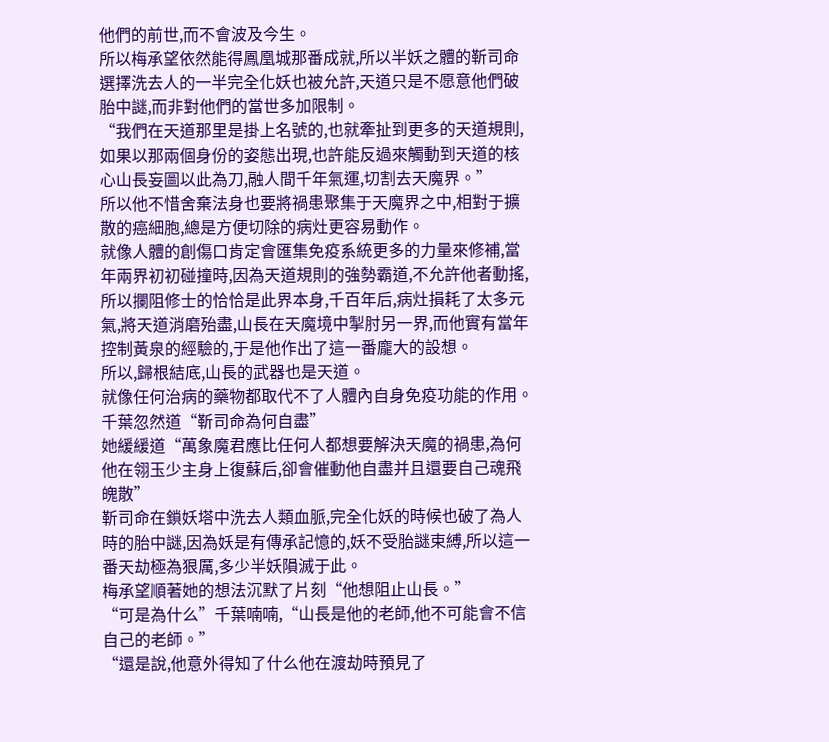他們的前世,而不會波及今生。
所以梅承望依然能得鳳凰城那番成就,所以半妖之體的靳司命選擇洗去人的一半完全化妖也被允許,天道只是不愿意他們破胎中謎,而非對他們的當世多加限制。
“我們在天道那里是掛上名號的,也就牽扯到更多的天道規則,如果以那兩個身份的姿態出現,也許能反過來觸動到天道的核心山長妄圖以此為刀,融人間千年氣運,切割去天魔界。”
所以他不惜舍棄法身也要將禍患聚集于天魔界之中,相對于擴散的癌細胞,總是方便切除的病灶更容易動作。
就像人體的創傷口肯定會匯集免疫系統更多的力量來修補,當年兩界初初碰撞時,因為天道規則的強勢霸道,不允許他者動搖,所以攔阻修士的恰恰是此界本身,千百年后,病灶損耗了太多元氣,將天道消磨殆盡,山長在天魔境中掣肘另一界,而他實有當年控制黃泉的經驗的,于是他作出了這一番龐大的設想。
所以,歸根結底,山長的武器也是天道。
就像任何治病的藥物都取代不了人體內自身免疫功能的作用。
千葉忽然道“靳司命為何自盡”
她緩緩道“萬象魔君應比任何人都想要解決天魔的禍患,為何他在翎玉少主身上復蘇后,卻會催動他自盡并且還要自己魂飛魄散”
靳司命在鎖妖塔中洗去人類血脈,完全化妖的時候也破了為人時的胎中謎,因為妖是有傳承記憶的,妖不受胎謎束縛,所以這一番天劫極為狠厲,多少半妖隕滅于此。
梅承望順著她的想法沉默了片刻“他想阻止山長。”
“可是為什么”千葉喃喃,“山長是他的老師,他不可能會不信自己的老師。”
“還是說,他意外得知了什么他在渡劫時預見了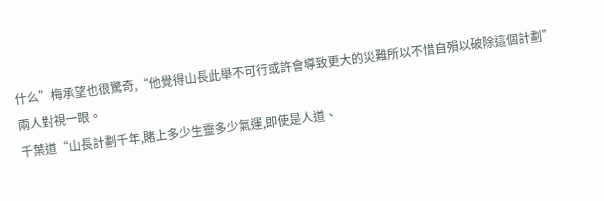什么”梅承望也很驚奇,“他覺得山長此舉不可行或許會導致更大的災難所以不惜自殞以破除這個計劃”
兩人對視一眼。
千葉道“山長計劃千年,賭上多少生靈多少氣運,即使是人道、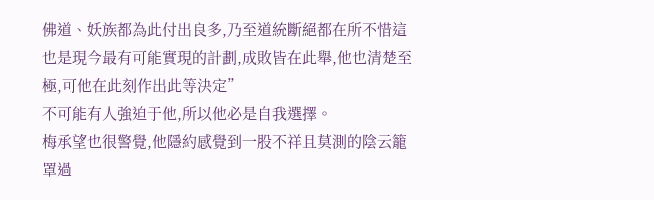佛道、妖族都為此付出良多,乃至道統斷絕都在所不惜這也是現今最有可能實現的計劃,成敗皆在此舉,他也清楚至極,可他在此刻作出此等決定”
不可能有人強迫于他,所以他必是自我選擇。
梅承望也很警覺,他隱約感覺到一股不祥且莫測的陰云籠罩過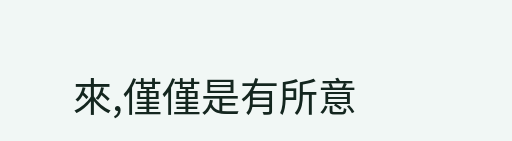來,僅僅是有所意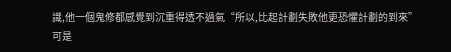識,他一個鬼修都感覺到沉重得透不過氣“所以,比起計劃失敗他更恐懼計劃的到來”
可是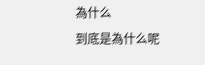為什么
到底是為什么呢